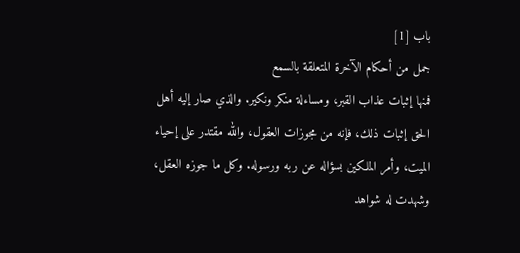باب [1]
جمل من أحكام الآخرة المتعلقة بالسمع
فمنها إثبات عذاب القبر، ومساءلة منكر ونكير. والذي صار إليه أهل الحق إثبات ذلك، فإنه من مجوزات العقول، والله مقتدر على إحياء الميت، وأمر الملكين بسؤاله عن ربه ورسوله. وكل ما جوزه العقل، وشهدت له شواهد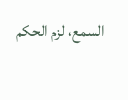السمع، لزم الحكم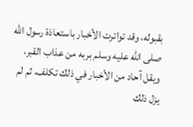بقبوله، وقد تواترت الأخبار باستعاذة رسول الله صلى الله عليه وسلم بربه من عذاب القبر، ويقل آحاد من الأخبار في ذلك تكلف، ثم لم يزل ذلك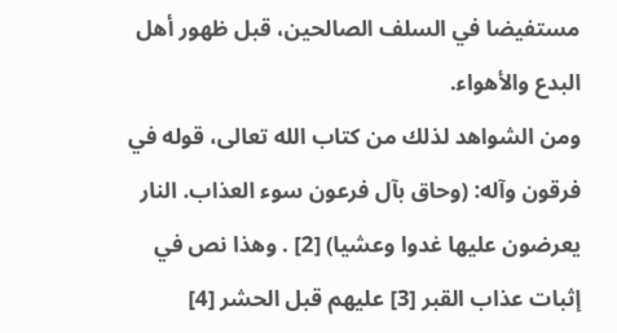مستفيضا في السلف الصالحين، قبل ظهور أهل البدع والأهواء.
ومن الشواهد لذلك من كتاب الله تعالى، قوله في فرقون وآله: (وحاق بآل فرعون سوء العذاب. النار يعرضون عليها غدوا وعشيا) [2] . وهذا نص في إثبات عذاب القبر [3] عليهم قبل الحشر [4]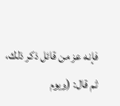فإنه عز من قائل ذكر ذلك، ثم قال: (ويوم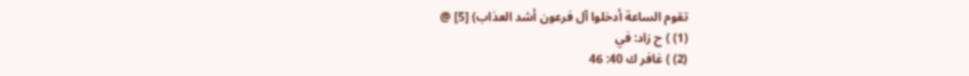تقوم الساعة أدخلوا آل فرعون أشد العذاب) [5] @
(1) ) ح زاد: في
(2) ) غافر ك 40: 46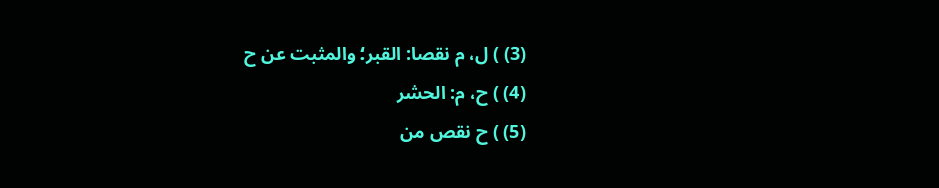(3) ) ل، م نقصا: القبر؛ والمثبت عن ح
(4) ) ح، م: الحشر
(5) ) ح نقص من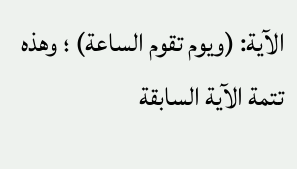الآية: (ويوم تقوم الساعة) ؛ وهذه تتمة الآية السابقة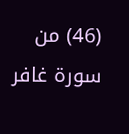(46) من سورة غافر